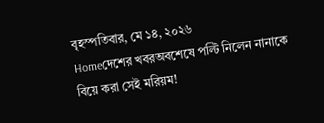বৃহস্পতিবার, মে ১৪, ২০২৬
Homeদেশের খবরঅবশেষে পল্টি নিলেন নানাকে বিয়ে করা সেই মরিয়ম!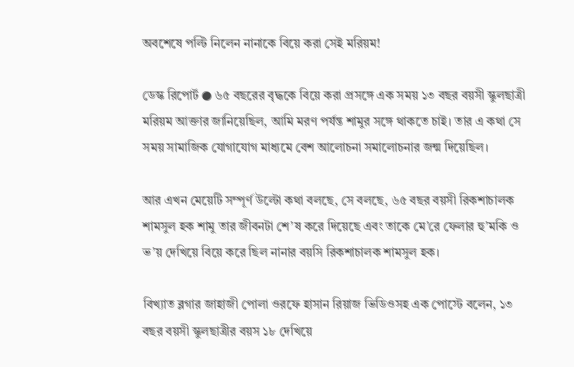অবশেষে পল্টি নিলেন নানাকে বিয়ে করা সেই মরিয়ম!

ডেস্ক রিপোর্ট ● ৬৫ বছরের বৃদ্ধকে বিয়ে করা প্রসঙ্গে এক সময় ১৩ বছর বয়সী স্কুলছাত্রী মরিয়ম আক্তার জানিয়েছিল, আমি মরণ পর্যন্ত শামুর সঙ্গে থাকতে চাই। তার এ কথা সে সময় সামাজিক যোগাযোগ মাধ্যমে বেশ আলোচনা সমালোচনার জন্ম দিয়েছিল।

আর এখন মেয়েটি সম্পূর্ণ উল্টো কথা বলছে, সে বলছে, ৬৫ বছর বয়সী রিকশাচালক শামসুল হক শামু তার জীবনটা শে’ষ করে দিয়েছে এবং তাকে মে’রে ফেলার হু’মকি ও ভ’য় দেখিয়ে বিয়ে করে ছিল নানার বয়সি রিকশাচালক শামসুল হক।

বিখ্যাত ব্লগার জাহাজী পোলা ওরফে হাসান রিয়াজ ভিডিওসহ এক পোস্টে বলেন, ১৩ বছর বয়সী স্কুলছাত্রীর বয়স ১৮ দেখিয়ে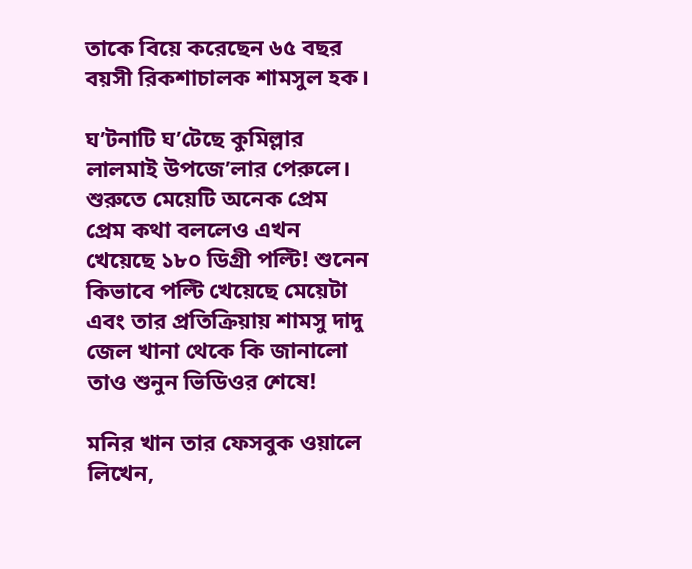তাকে বিয়ে করেছেন ৬৫ বছর বয়সী রিকশাচালক শামসুল হক।

ঘ’টনাটি ঘ’টেছে কুমিল্লার লালমাই উপজে’লার পেরুলে। শুরুতে মেয়েটি অনেক প্রেম প্রেম কথা বললেও এখন খেয়েছে ১৮০ ডিগ্রী পল্টি! শুনেন কিভাবে পল্টি খেয়েছে মেয়েটা এবং তার প্রতিক্রিয়ায় শামসু দাদু জেল খানা থেকে কি জানালো তাও শুনুন ভিডিওর শেষে!

মনির খান তার ফেসবুক ওয়ালে লিখেন,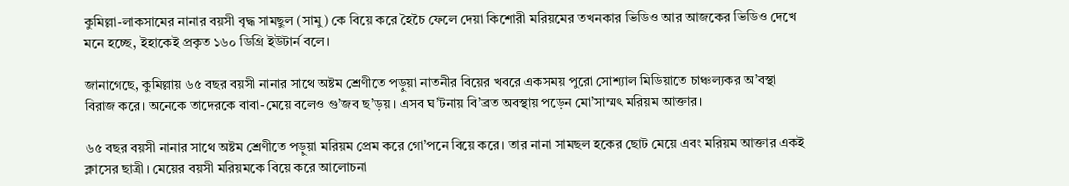কুমিল্লা-লাকসামের নানার বয়সী বৃদ্ধ সামছুল (সামু) কে বিয়ে করে হৈচৈ ফেলে দেয়া কিশোরী মরিয়মের তখনকার ভিডিও আর আজকের ভিডিও দেখে মনে হচ্ছে, ইহাকেই প্রকৃত ১৬০ ডিগ্রি ইউটার্ন বলে।

জানাগেছে, কুমিল্লায় ৬৫ বছর বয়সী নানার সাথে অষ্টম শ্রেণীতে পড়ুয়া নাতনীর বিয়ের খবরে একসময় পুরো সোশ্যাল মিডিয়াতে চাঞ্চল্যকর অ’বস্থা বিরাজ করে। অনেকে তাদেরকে বাবা-মেয়ে বলেও গু’জব ছ’ড়য়। এসব ঘ’টনায় বি’ব্রত অবস্থায় পড়েন মো’সাম্মৎ মরিয়ম আক্তার।

৬৫ বছর বয়সী নানার সাথে অষ্টম শ্রেণীতে পড়ুয়া মরিয়ম প্রেম করে গো’পনে বিয়ে করে। তার নানা সামছল হকের ছোট মেয়ে এবং মরিয়ম আক্তার একই ক্লাসের ছাত্রী। মেয়ের বয়সী মরিয়মকে বিয়ে করে আলোচনা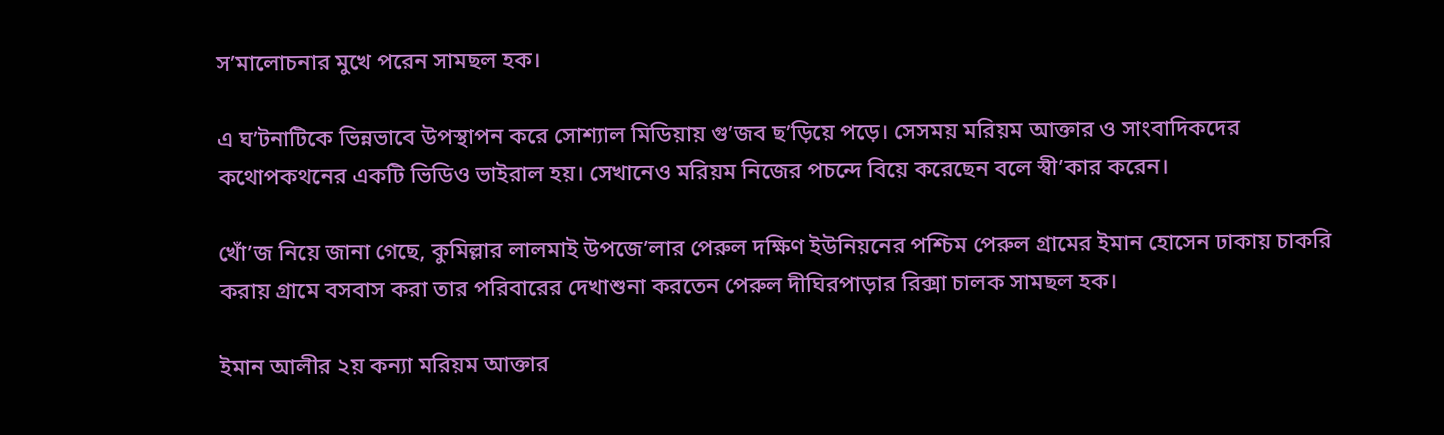স’মালোচনার মুখে পরেন সামছল হক।

এ ঘ’টনাটিকে ভিন্নভাবে উপস্থাপন করে সোশ্যাল মিডিয়ায় গু’জব ছ’ড়িয়ে পড়ে। সেসময় মরিয়ম আক্তার ও সাংবাদিকদের কথোপকথনের একটি ভিডিও ভাইরাল হয়। সেখানেও মরিয়ম নিজের পচন্দে বিয়ে করেছেন বলে স্বী’কার করেন।

খোঁ’জ নিয়ে জানা গেছে, কুমিল্লার লালমাই উপজে’লার পেরুল দক্ষিণ ইউনিয়নের পশ্চিম পেরুল গ্রামের ইমান হোসেন ঢাকায় চাকরি করায় গ্রামে বসবাস করা তার পরিবারের দেখাশুনা করতেন পেরুল দীঘিরপাড়ার রিক্সা চালক সামছল হক।

ইমান আলীর ২য় কন্যা মরিয়ম আক্তার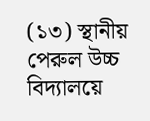(১৩) স্থানীয় পেরুল উচ্চ বিদ্যালয়ে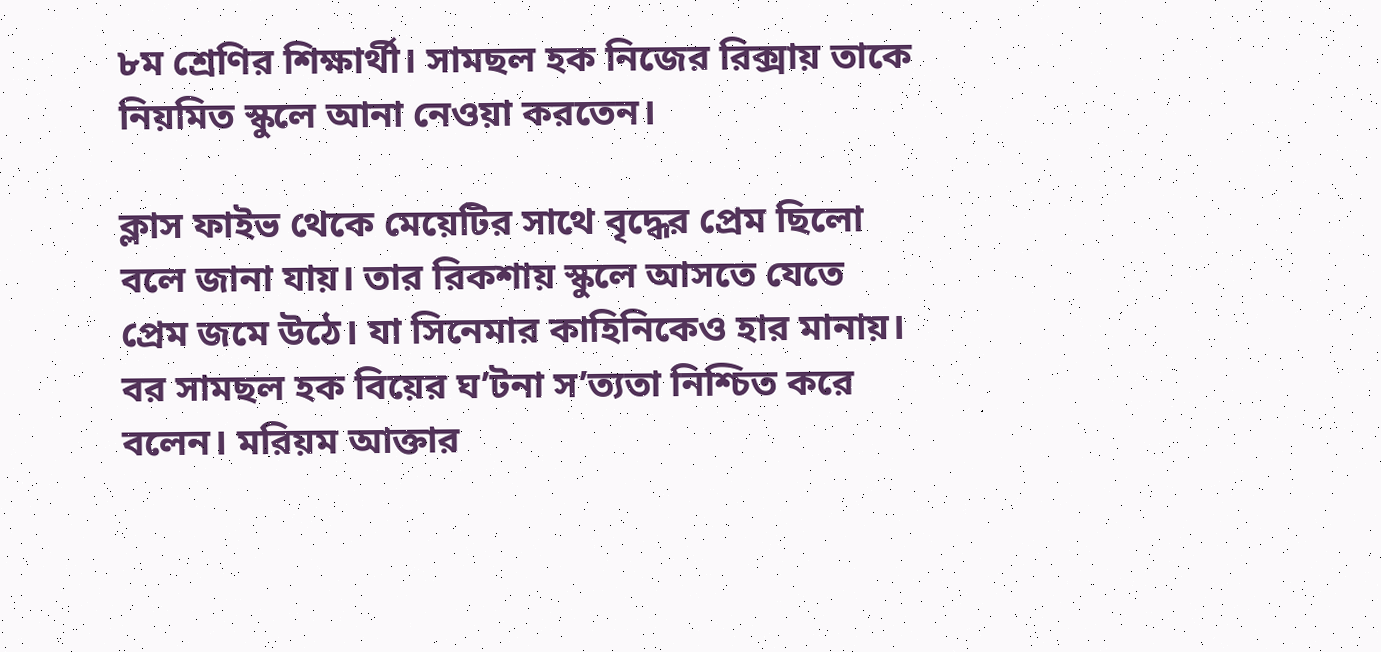৮ম শ্রেণির শিক্ষার্থী। সামছল হক নিজের রিক্সায় তাকে নিয়মিত স্কুলে আনা নেওয়া করতেন।

ক্লাস ফাইভ থেকে মেয়েটির সাথে বৃদ্ধের প্রেম ছিলো বলে জানা যায়। তার রিকশায় স্কুলে আসতে যেতে প্রেম জমে উঠে। যা সিনেমার কাহিনিকেও হার মানায়। বর সামছল হক বিয়ের ঘ’টনা স’ত্যতা নিশ্চিত করে বলেন। মরিয়ম আক্তার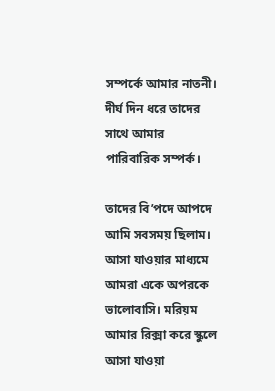সম্পর্কে আমার নাতনী। দীর্ঘ দিন ধরে তাদের সাথে আমার পারিবারিক সম্পর্ক।

তাদের বি’পদে আপদে আমি সবসময় ছিলাম। আসা যাওয়ার মাধ্যমে আমরা একে অপরকে ভালোবাসি। মরিয়ম আমার রিক্সা করে স্কুলে আসা যাওয়া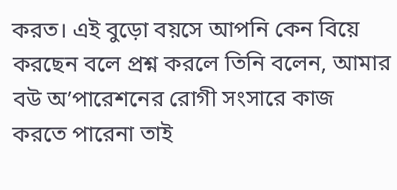করত। এই বুড়ো বয়সে আপনি কেন বিয়ে করছেন বলে প্রশ্ন করলে তিনি বলেন, আমার বউ অ’পারেশনের রোগী সংসারে কাজ করতে পারেনা তাই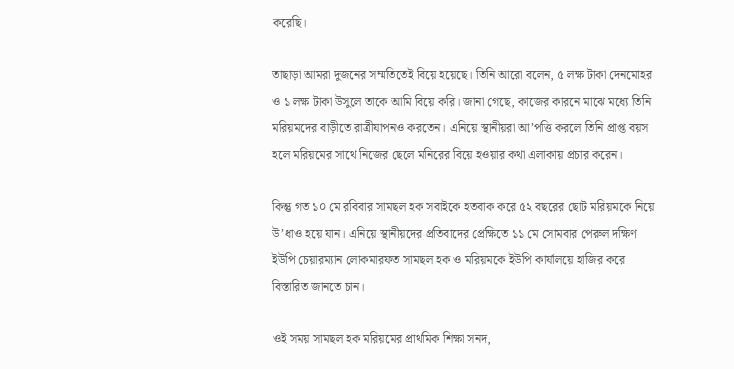করেছি।

তাছাড়া আমরা দুজনের সম্মতিতেই বিয়ে হয়েছে। তিনি আরো বলেন, ৫ লক্ষ টাকা দেনমোহর ও ১ লক্ষ টাকা উসুলে তাকে আমি বিয়ে করি। জানা গেছে, কাজের কারনে মাঝে মধ্যে তিনি মরিয়মদের বাড়ীতে রাত্রীযাপনও করতেন। এনিয়ে স্থানীয়রা আ’পত্তি করলে তিনি প্রাপ্ত বয়স হলে মরিয়মের সাথে নিজের ছেলে মনিরের বিয়ে হওয়ার কথা এলাকায় প্রচার করেন।

কিন্তু গত ১০ মে রবিবার সামছল হক সবাইকে হতবাক করে ৫২ বছরের ছোট মরিয়মকে নিয়ে উ’ধাও হয়ে যান। এনিয়ে স্থানীয়দের প্রতিবাদের প্রেক্ষিতে ১১ মে সোমবার পেরুল দক্ষিণ ইউপি চেয়ারম্যান লোকমারফত সামছল হক ও মরিয়মকে ইউপি কার্যালয়ে হাজির করে বিস্তারিত জানতে চান।

ওই সময় সামছল হক মরিয়মের প্রাথমিক শিক্ষা সনদ,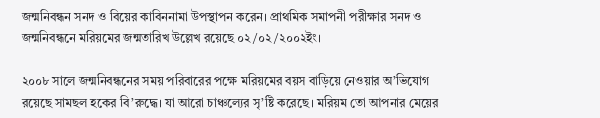জন্মনিবন্ধন সনদ ও বিয়ের কাবিননামা উপস্থাপন করেন। প্রাথমিক সমাপনী পরীক্ষার সনদ ও জন্মনিবন্ধনে মরিয়মের জন্মতারিখ উল্লেখ রয়েছে ০২/০২/২০০২ইং।

২০০৮ সালে জন্মনিবন্ধনের সময় পরিবারের পক্ষে মরিয়মের বয়স বাড়িয়ে নেওয়ার অ’ভিযোগ রয়েছে সামছল হকের বি’রুদ্ধে। যা আরো চাঞ্চল্যের সৃ’ষ্টি করেছে। মরিয়ম তো আপনার মেয়ের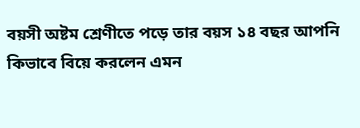বয়সী অষ্টম শ্রেণীতে পড়ে তার বয়স ১৪ বছর আপনি কিভাবে বিয়ে করলেন এমন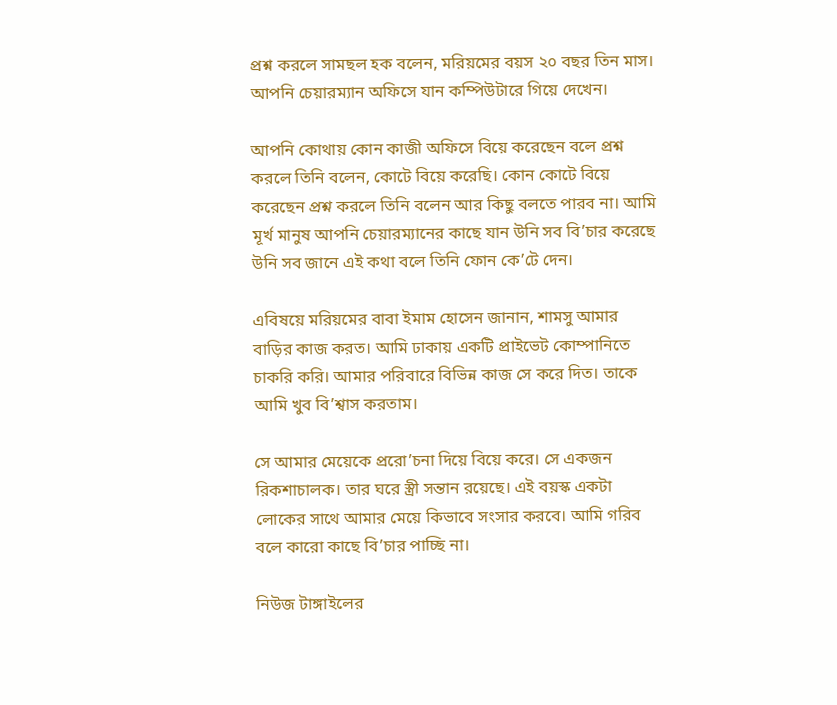প্রশ্ন করলে সামছল হক বলেন, মরিয়মের বয়স ২০ বছর তিন মাস। আপনি চেয়ারম্যান অফিসে যান কম্পিউটারে গিয়ে দেখেন।

আপনি কোথায় কোন কাজী অফিসে বিয়ে করেছেন বলে প্রশ্ন করলে তিনি বলেন, কোটে বিয়ে করেছি। কোন কোটে বিয়ে করেছেন প্রশ্ন করলে তিনি বলেন আর কিছু বলতে পারব না। আমি মূর্খ মানুষ আপনি চেয়ারম্যানের কাছে যান উনি সব বি’চার করেছে উনি সব জানে এই কথা বলে তিনি ফোন কে’টে দেন।

এবিষয়ে মরিয়মের বাবা ইমাম হোসেন জানান, শামসু আমার বাড়ির কাজ করত। আমি ঢাকায় একটি প্রাইভেট কোম্পানিতে চাকরি করি। আমার পরিবারে বিভিন্ন কাজ সে করে দিত। তাকে আমি খুব বি’শ্বাস করতাম।

সে আমার মেয়েকে প্ররো’চনা দিয়ে বিয়ে করে। সে একজন রিকশাচালক। তার ঘরে স্ত্রী সন্তান রয়েছে। এই বয়স্ক একটা লোকের সাথে আমার মেয়ে কিভাবে সংসার করবে। আমি গরিব বলে কারো কাছে বি’চার পাচ্ছি না।

নিউজ টাঙ্গাইলের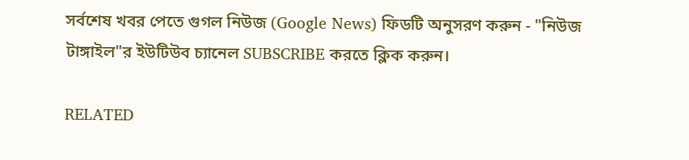সর্বশেষ খবর পেতে গুগল নিউজ (Google News) ফিডটি অনুসরণ করুন - "নিউজ টাঙ্গাইল"র ইউটিউব চ্যানেল SUBSCRIBE করতে ক্লিক করুন।

RELATED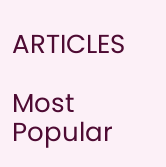ARTICLES

Most Popular